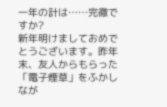一年の計は……完徹ですか?
新年明けましておめでとうございます。昨年末、友人からもらった「電子煙草」をふかしなが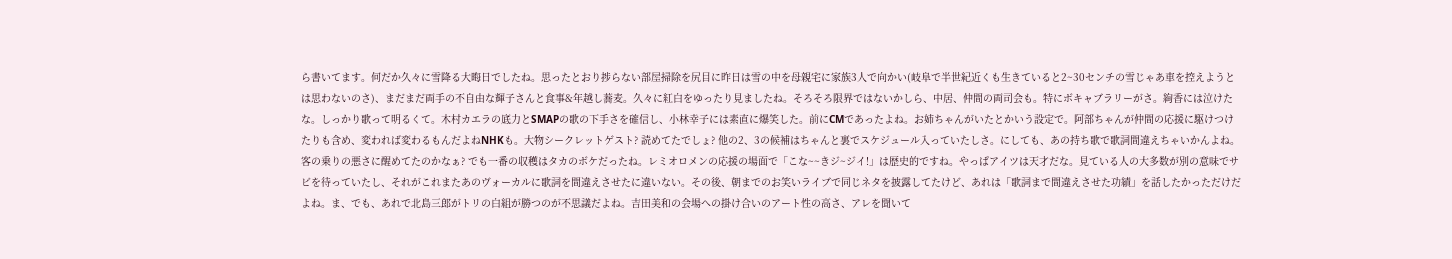ら書いてます。何だか久々に雪降る大晦日でしたね。思ったとおり捗らない部屋掃除を尻目に昨日は雪の中を母親宅に家族3人で向かい(岐阜で半世紀近くも生きていると2~30センチの雪じゃあ車を控えようとは思わないのさ)、まだまだ両手の不自由な輝子さんと食事&年越し蕎麦。久々に紅白をゆったり見ましたね。そろそろ限界ではないかしら、中居、仲間の両司会も。特にボキャブラリーがさ。絢香には泣けたな。しっかり歌って明るくて。木村カエラの底力とSMAPの歌の下手さを確信し、小林幸子には素直に爆笑した。前にCMであったよね。お姉ちゃんがいたとかいう設定で。阿部ちゃんが仲間の応援に駆けつけたりも含め、変われば変わるもんだよねNHKも。大物シークレットゲスト? 読めてたでしょ? 他の2、3の候補はちゃんと裏でスケジュール入っていたしさ。にしても、あの持ち歌で歌詞間違えちゃいかんよね。客の乗りの悪さに醒めてたのかなぁ? でも一番の収穫はタカのボケだったね。レミオロメンの応援の場面で「こな~~きジ~ジイ!」は歴史的ですね。やっぱアイツは天才だな。見ている人の大多数が別の意味でサビを待っていたし、それがこれまたあのヴォーカルに歌詞を間違えさせたに違いない。その後、朝までのお笑いライブで同じネタを披露してたけど、あれは「歌詞まで間違えさせた功績」を話したかっただけだよね。ま、でも、あれで北島三郎がトリの白組が勝つのが不思議だよね。吉田美和の会場への掛け合いのアート性の高さ、アレを聞いて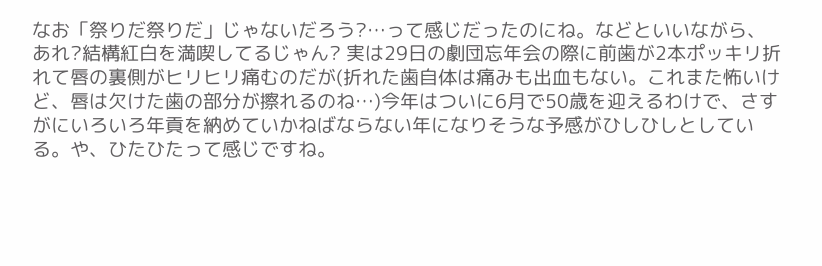なお「祭りだ祭りだ」じゃないだろう?…って感じだったのにね。などといいながら、あれ?結構紅白を満喫してるじゃん? 実は29日の劇団忘年会の際に前歯が2本ポッキリ折れて唇の裏側がヒリヒリ痛むのだが(折れた歯自体は痛みも出血もない。これまた怖いけど、唇は欠けた歯の部分が擦れるのね…)今年はついに6月で50歳を迎えるわけで、さすがにいろいろ年貢を納めていかねばならない年になりそうな予感がひしひしとしている。や、ひたひたって感じですね。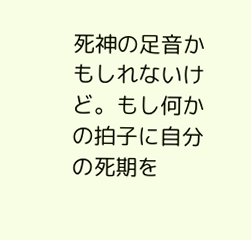死神の足音かもしれないけど。もし何かの拍子に自分の死期を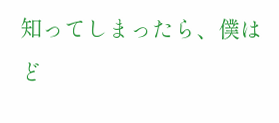知ってしまったら、僕はど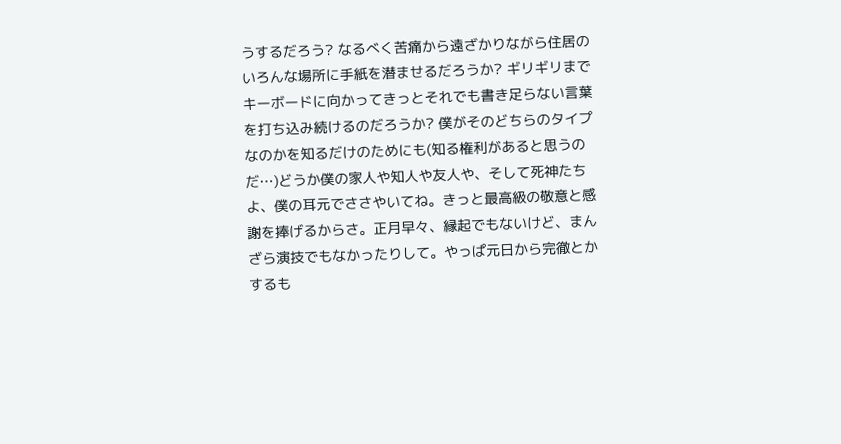うするだろう? なるべく苦痛から遠ざかりながら住居のいろんな場所に手紙を潜ませるだろうか? ギリギリまでキーボードに向かってきっとそれでも書き足らない言葉を打ち込み続けるのだろうか? 僕がそのどちらのタイプなのかを知るだけのためにも(知る権利があると思うのだ…)どうか僕の家人や知人や友人や、そして死神たちよ、僕の耳元でささやいてね。きっと最高級の敬意と感謝を捧げるからさ。正月早々、縁起でもないけど、まんざら演技でもなかったりして。やっぱ元日から完徹とかするも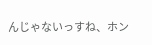んじゃないっすね、ホン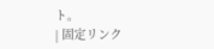ト。
| 固定リンク